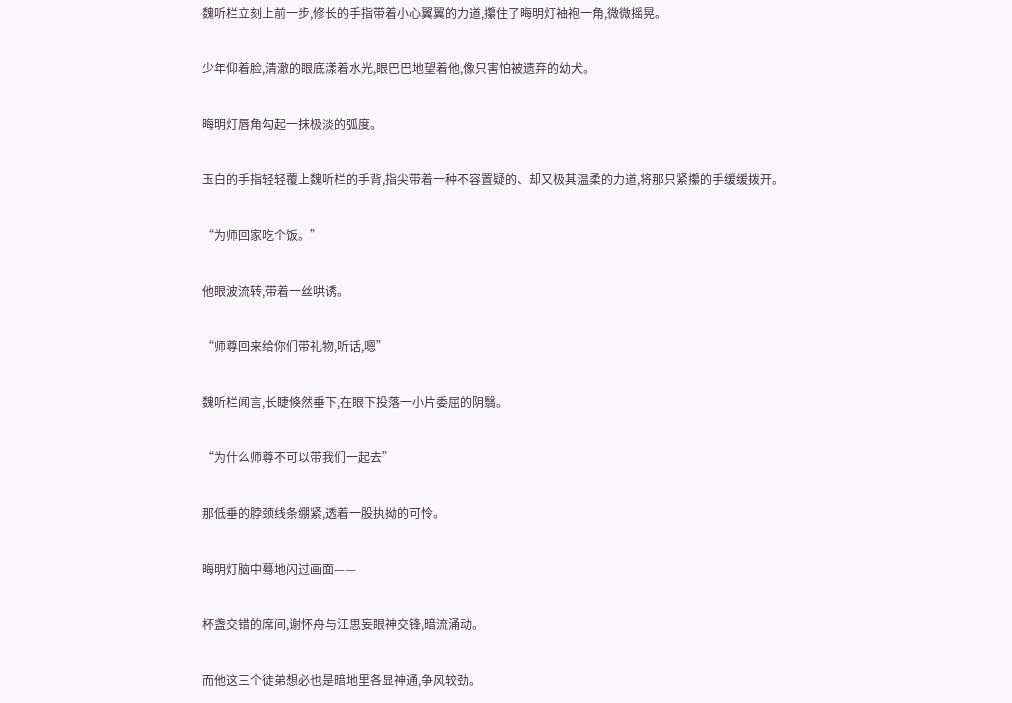魏听栏立刻上前一步,修长的手指带着小心翼翼的力道,攥住了晦明灯袖袍一角,微微摇晃。

少年仰着脸,清澈的眼底漾着水光,眼巴巴地望着他,像只害怕被遗弃的幼犬。

晦明灯唇角勾起一抹极淡的弧度。

玉白的手指轻轻覆上魏听栏的手背,指尖带着一种不容置疑的、却又极其温柔的力道,将那只紧攥的手缓缓拨开。

“为师回家吃个饭。”

他眼波流转,带着一丝哄诱。

“师尊回来给你们带礼物,听话,嗯”

魏听栏闻言,长睫倏然垂下,在眼下投落一小片委屈的阴翳。

“为什么师尊不可以带我们一起去”

那低垂的脖颈线条绷紧,透着一股执拗的可怜。

晦明灯脑中蓦地闪过画面——

杯盏交错的席间,谢怀舟与江思妄眼神交锋,暗流涌动。

而他这三个徒弟想必也是暗地里各显神通,争风较劲。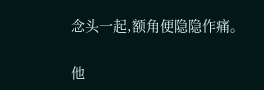念头一起,额角便隐隐作痛。

他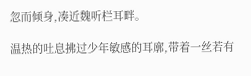忽而倾身,凑近魏听栏耳畔。

温热的吐息拂过少年敏感的耳廓,带着一丝若有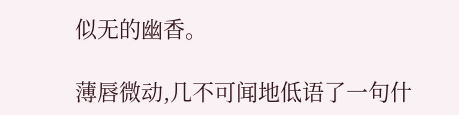似无的幽香。

薄唇微动,几不可闻地低语了一句什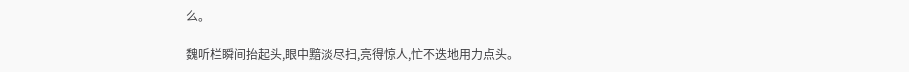么。

魏听栏瞬间抬起头,眼中黯淡尽扫,亮得惊人,忙不迭地用力点头。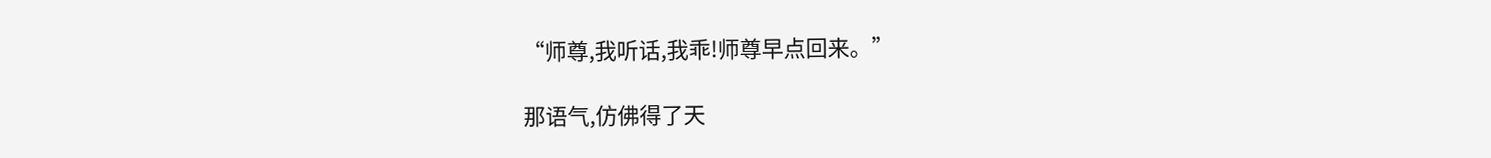“师尊,我听话,我乖!师尊早点回来。”

那语气,仿佛得了天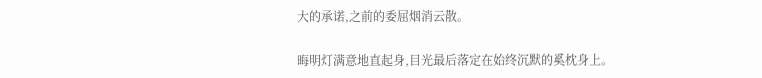大的承诺,之前的委屈烟消云散。

晦明灯满意地直起身,目光最后落定在始终沉默的奚枕身上。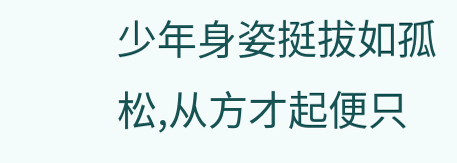少年身姿挺拔如孤松,从方才起便只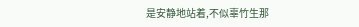是安静地站着,不似辜竹生那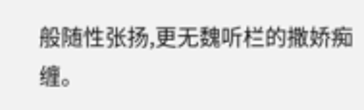般随性张扬,更无魏听栏的撒娇痴缠。